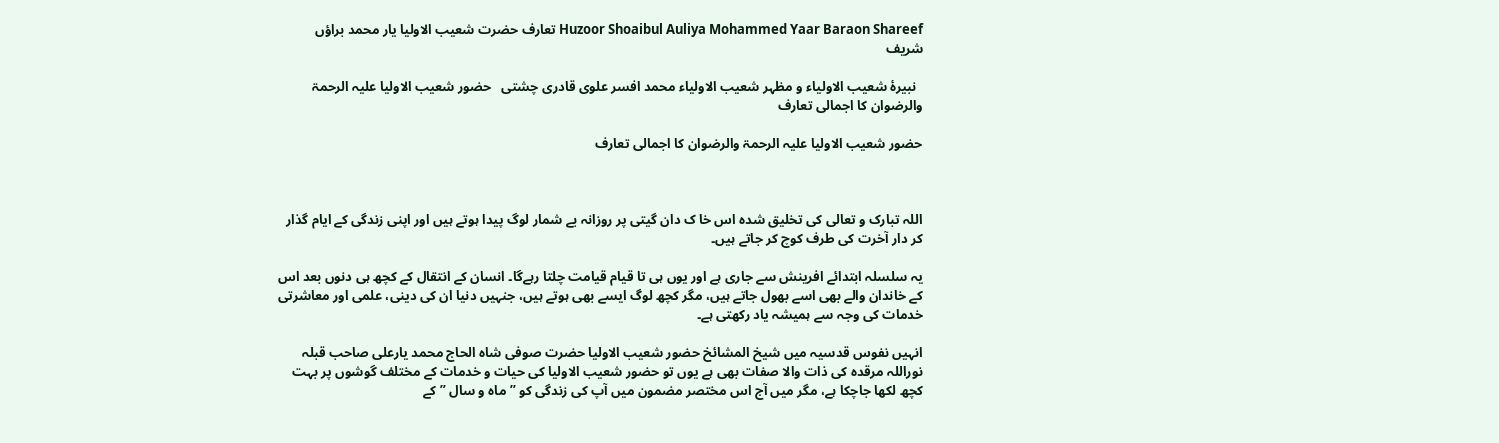Huzoor Shoaibul Auliya Mohammed Yaar Baraon Shareef تعارف حضرت شعیب الاولیا یار محمد براؤں شریف

  نبیرۂ شعیب الاولیاء و مظہر شعیب الاولیاء محمد افسر علوی قادری چشتی   حضور شعیب الاولیا علیہ الرحمۃ والرضوان کا اجمالی تعارف

حضور شعیب الاولیا علیہ الرحمۃ والرضوان کا اجمالی تعارف



اللہ تبارک و تعالی کی تخلیق شدہ اس خا ک دان گیتی پر روزانہ بے شمار لوگ پیدا ہوتے ہیں اور اپنی زندگی کے ایام گذار کر دار آخرت کی طرف کوچ کر جاتے ہیں۔

یہ سلسلہ ابتدائے افرینش سے جاری ہے اور یوں ہی تا قیام قیامت چلتا رہےگا۔ انسان کے انتقال کے کچھ ہی دنوں بعد اس کے خاندان والے بھی اسے بھول جاتے ہیں، مگر کچھ لوگ ایسے بھی ہوتے ہیں، جنہیں دنیا ان کی دینی، علمی اور معاشرتی خدمات کی وجہ سے ہمیشہ یاد رکھتی ہے۔

انہیں نفوس قدسیہ میں شیخ المشائخ حضور شعیب الاولیا حضرت صوفی شاہ الحاج محمد یارعلی صاحب قبلہ نوراللہ مرقدہ کی ذات والا صفات بھی ہے یوں تو حضور شعیب الاولیا کی حیات و خدمات کے مختلف گوشوں پر بہت کچھ لکھا جاچکا ہے، مگر میں آج اس مختصر مضمون میں آپ کی زندگی کو ” ماہ و سال ” کے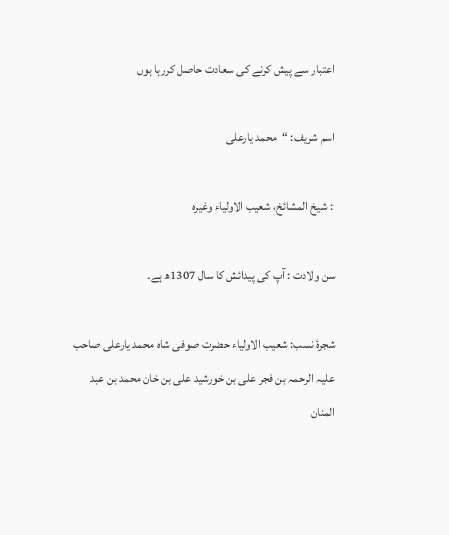اعتبار سے پیش کرنے کی سعادت حاصل کررہا ہوں

اسم شریف: “محمد یارعلی

 : شیخ المشائخ، شعیب الاولیاء وغیرہ

سن ولادت : آپ کی پیدائش کا سال 1307ھ ہے۔

شجرۂ نسب: شعیب الاولیاء حضرت صوفی شاہ محمد یارعلی صاحب علیہ الرحمہ بن فجر علی بن خورشید علی بن خان محمد بن عبد المنان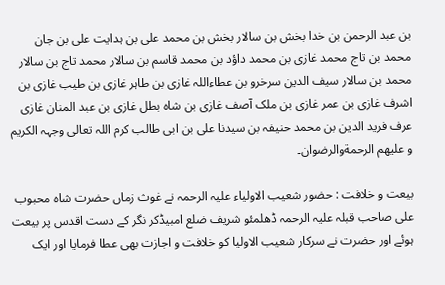بن عبد الرحمن بن خدا بخش بن سالار بخش بن محمد علی بن ہدایت علی بن جان محمد بن تاج محمد غازی بن محمد داؤد بن محمد قاسم بن سالار محمد تاج بن سالار محمد بن سالار سیف الدین سرخرو بن عطاءاللہ غازی بن طاہر غازی بن طیب غازی بن اشرف غازی بن عمر غازی بن ملک آصف غازی بن شاہ بطل غازی بن عبد المنان غازی عرف فرید الدین بن محمد حنیفہ بن سیدنا علی بن ابی طالب کرم اللہ تعالی وجہہ الکریم و علیھم الرحمةوالرضوان۔

بیعت و خلافت : حضور شعیب الاولیاء علیہ الرحمہ نے غوث زماں حضرت شاہ محبوب علی صاحب قبلہ علیہ الرحمہ ڈھلمئو شریف ضلع امبیڈکر نگر کے دست اقدس پر بیعت ہوئے اور حضرت نے سرکار شعیب الاولیا کو خلافت و اجازت بھی عطا فرمایا اور ایک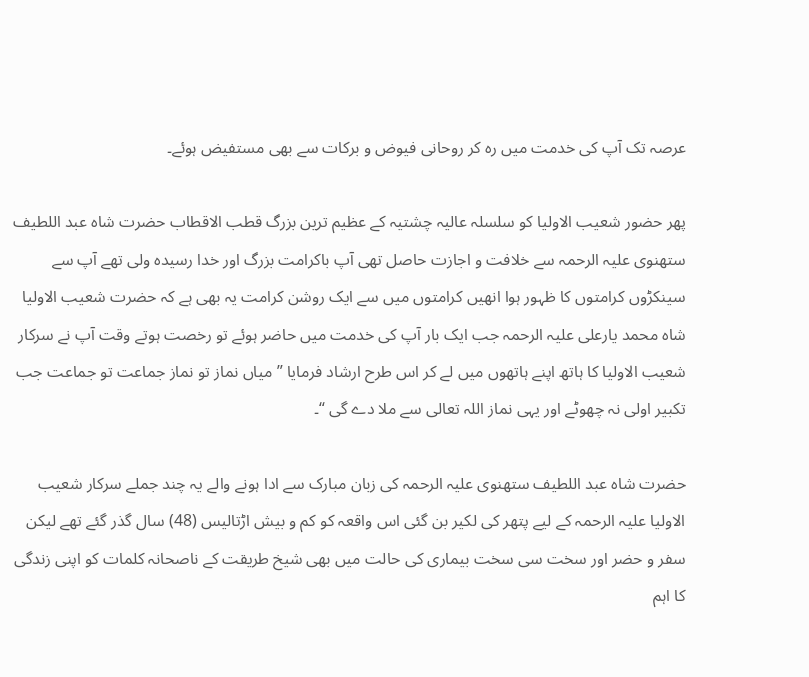عرصہ تک آپ کی خدمت میں رہ کر روحانی فیوض و برکات سے بھی مستفیض ہوئے۔

پھر حضور شعیب الاولیا کو سلسلہ عالیہ چشتیہ کے عظیم ترین بزرگ قطب الاقطاب حضرت شاہ عبد اللطیف ستھنوی علیہ الرحمہ سے خلافت و اجازت حاصل تھی آپ باکرامت بزرگ اور خدا رسیدہ ولی تھے آپ سے سینکڑوں کرامتوں کا ظہور ہوا انھیں کرامتوں میں سے ایک روشن کرامت یہ بھی ہے کہ حضرت شعیب الاولیا شاہ محمد یارعلی علیہ الرحمہ جب ایک بار آپ کی خدمت میں حاضر ہوئے تو رخصت ہوتے وقت آپ نے سرکار شعیب الاولیا کا ہاتھ اپنے ہاتھوں میں لے کر اس طرح ارشاد فرمایا ” میاں نماز تو نماز جماعت تو جماعت جب تکبیر اولی نہ چھوٹے اور یہی نماز اللہ تعالی سے ملا دے گی “۔

حضرت شاہ عبد اللطیف ستھنوی علیہ الرحمہ کی زبان مبارک سے ادا ہونے والے یہ چند جملے سرکار شعیب الاولیا علیہ الرحمہ کے لیے پتھر کی لکیر بن گئی اس واقعہ کو کم و بیش اڑتالیس (48) سال گذر گئے تھے لیکن سفر و حضر اور سخت سی سخت بیماری کی حالت میں بھی شیخ طریقت کے ناصحانہ کلمات کو اپنی زندگی کا اہم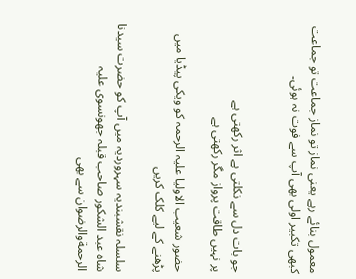معمول بنائے رہے یعنی نماز تو نماز جماعت تو جماعت کبھی تکبیر اولی بھی آپ سے فوت نہ ہوئی۔


جو بات دل سے نکلتی ہے اثر رکھتی ہے
پر نہیں طاقت پرواز مگر رکھتی ہے

حضور شعیب الاولیا علیہ الرحمہ کو ویکی پیڈیا میں پڑھنے کے لیے کلک کریں

سلسلہ نقشبندیہ سہروردیہ میں آپ کو حضرت سیدنا شاہ عبد الشکور صاحب قبلہ جھونسوی علیہ الرحمةوالرضوان سے بھی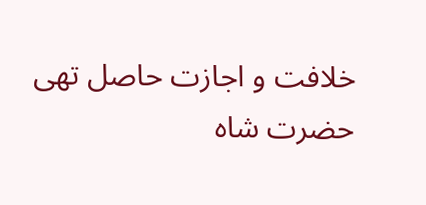خلافت و اجازت حاصل تھی حضرت شاہ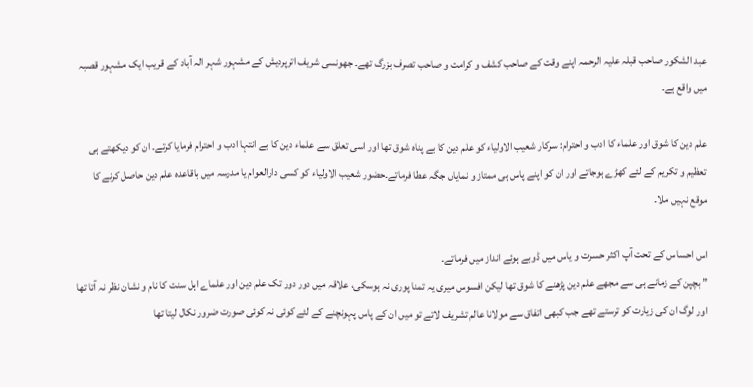عبد الشکور صاحب قبلہ علیہ الرحمہ اپنے وقت کے صاحب کشف و کرامت و صاحب تصرف بزرگ تھے۔ جھونسی شریف اترپردیش کے مشہور شہر الہ آباد کے قریب ایک مشہور قصبہ میں واقع ہے۔

علم دین کا شوق اور علماء کا ادب و احترام: سرکار شعیب الاولیاء کو علم دین کا بے پناہ شوق تھا اور اسی تعلق سے علماء دین کا بے انتہا ادب و احترام فرمایا کرتے۔ ان کو دیکھتے ہی تعظیم و تکریم کے لئے کھڑے ہوجاتے اور ان کو اپنے پاس ہی ممتاز و نمایاں جگہ عطا فرماتے۔حضور شعیب الاولیاء کو کسی دارالعوام یا مدرسہ میں باقاعدہ علم دین حاصل کرنے کا موقع نہیں ملا۔

اس احساس کے تحت آپ اکثر حسرت و یاس میں ڈوبے ہوئے انداز میں فرماتے۔
” بچپن کے زمانے ہی سے مجھے علم دین پڑھنے کا شوق تھا لیکن افسوس میری یہ تمنا پوری نہ ہوسکی، علاقہ میں دور دور تک علم دین اور علماے اہل سنت کا نام و نشان نظر نہ آتا تھا اور لوگ ان کی زیارت کو ترستے تھے جب کبھی اتفاق سے مولانا عالم تشریف لاتے تو میں ان کے پاس پہونچنے کے لئے کوئی نہ کوئی صورت ضرور نکال لیتا تھا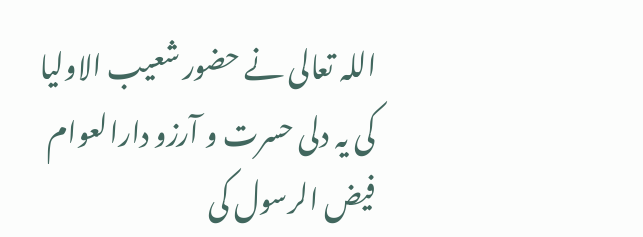اللہ تعالی نے حضور شعیب الاولیا کی یہ دلی حسرت و آرزو دارالعوام فیض الرسول کی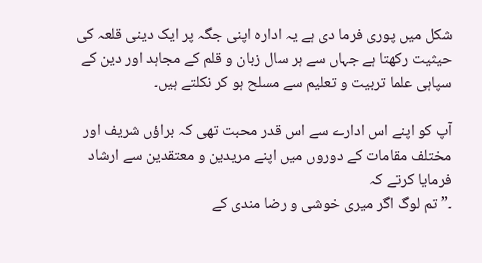شکل میں پوری فرما دی ہے یہ ادارہ اپنی جگہ پر ایک دینی قلعہ کی حیثیت رکھتا ہے جہاں سے ہر سال زبان و قلم کے مجاہد اور دین کے سپاہی علما تربیت و تعلیم سے مسلح ہو کر نکلتے ہیں۔

آپ کو اپنے اس ادارے سے اس قدر محبت تھی کہ براؤں شریف اور مختلف مقامات کے دوروں میں اپنے مریدین و معتقدین سے ارشاد فرمایا کرتے کہ
۔” تم لوگ اگر میری خوشی و رضا مندی کے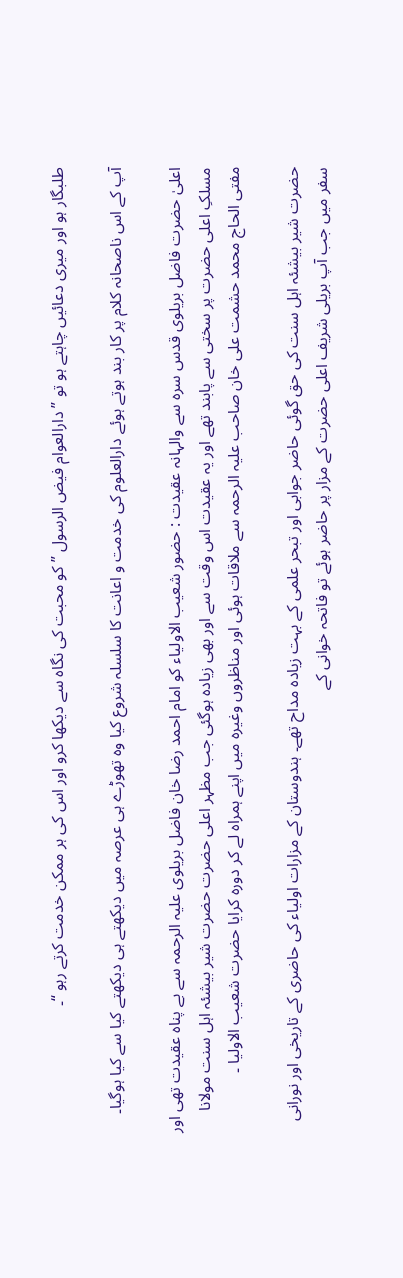طلبگار ہو اور میری دعائیں چاہتے ہو تو ” دارالعوام فیض الرسول ” کو محبت کی نگاہ سے دیکھا کرو اور اس کی ہر ممکن خدمت کرتے رہو “۔

آپ کے اس ناصحانہ کلام پر کار بند ہوتے ہوئے دارالعلوم کی خدمت و اعانت کا سلسلہ شروع کیا وہ تھوڑے ہی عرصہ میں دیکھتے ہی دیکھتے کیا سے کیا ہوگیا۔

اعلیٰ حضرت فاضل بریلوی قدس سرہ سے والہانہ عقیدت : حضور شعیب الاولیاء کو امام احمد رضا خان فاضل بریلوی علیہ الرحمہ سے بے پناہ عقیدت تھی اور مسلکِ اعلی حضرت پر سختی سے پابند تھے اور یہ عقیدت اس وقت سے اور بھی زیادہ ہوگئی جب مظہر اعلی حضرت حضرت شیر بیشئہ اہل سنت مولانا مفتی الحاج محمد حشمت علی خان صاحب علیہ الرحمہ سے ملاقات ہوئی اور مناظروں وغیرہ میں اپنے ہمراہ لے کر دورہ کرایا حضرت شعیب الاولیا ۔

حضرت شیر بیشئہ اہل سنت کی حق گوئی حاضر جوابی اور تبحر علمی کے بہت زیادہ مداح تھے۔ ہندوستان کے مزارات اولیاء کی حاضری کے تاریخی اور نورانی سفر میں جب آپ بریلی شریف اعلی حضرت کے مزار پر حاضر ہوئے تو فاتحہ خوانی کے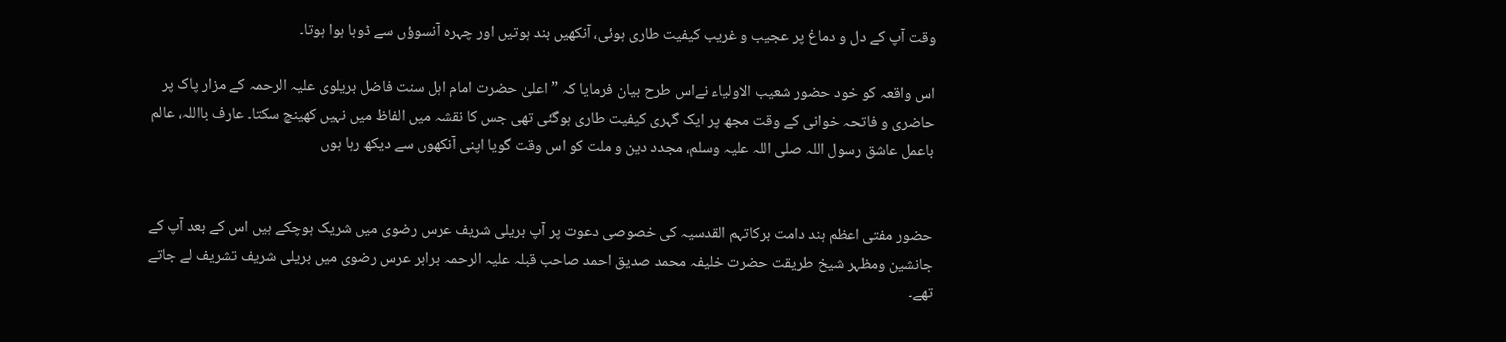وقت آپ کے دل و دماغ پر عجیب و غریب کیفیت طاری ہوئی، آنکھیں بند ہوتیں اور چہرہ آنسوؤں سے ڈوبا ہوا ہوتا۔

اس واقعہ کو خود حضور شعیب الاولیاء نےاس طرح بیان فرمایا کہ ” اعلیٰ حضرت امام اہل سنت فاضل بریلوی علیہ الرحمہ کے مزار پاک پر حاضری و فاتحہ خوانی کے وقت مجھ پر ایک گہری کیفیت طاری ہوگئی تھی جس کا نقشہ میں الفاظ میں نہیں کھینچ سکتا۔ عارف بااللہ، عالم باعمل عاشق رسول اللہ صلی اللہ علیہ وسلم، مجدد دین و ملت کو اس وقت گویا اپنی آنکھوں سے دیکھ رہا ہوں


حضور مفتی اعظم ہند دامت برکاتہم القدسیہ کی خصوصی دعوت پر آپ بریلی شریف عرس رضوی میں شریک ہوچکے ہیں اس کے بعد آپ کے جانشین ومظہر شیخ طریقت حضرت خلیفہ محمد صدیق احمد صاحب قبلہ علیہ الرحمہ برابر عرس رضوی میں بریلی شریف تشریف لے جاتے تھے۔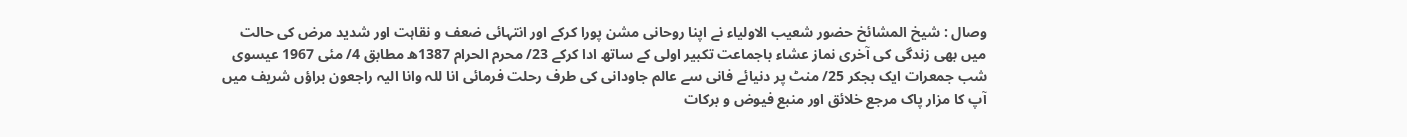وصال : شیخ المشائخ حضور شعیب الاولیاء نے اپنا روحانی مشن پورا کرکے اور انتہائی ضعف و نقاہت اور شدید مرض کی حالت میں بھی زندگی کی آخری نماز عشاء باجماعت تکبیر اولی کے ساتھ ادا کرکے 23/ محرم الحرام 1387ھ مطابق 4/ مئی 1967 عیسوی شب جمعرات ایک بجکر 25/ منٹ پر دنیائے فانی سے عالم جاودانی کی طرف رحلت فرمائی انا للہ وانا الیہ راجعون براؤں شریف میں آپ کا مزار پاک مرجع خلائق اور منبع فیوض و برکات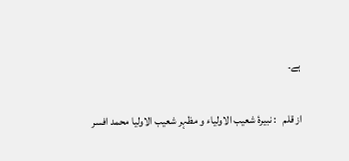ہے۔

از قلم   : نبیرۂ شعیب الاولیاء و مظہر شعیب الاولیا محمد افسر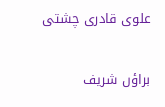علوی قادری چشتی

براؤں شریف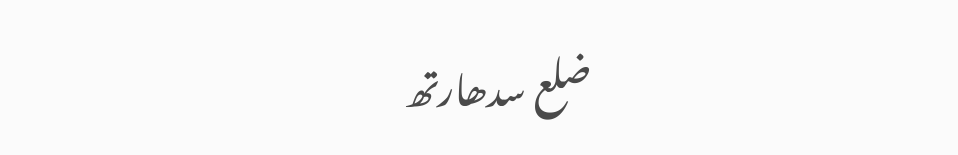ضلع سدھارتھ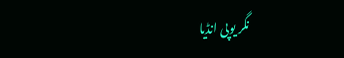نگر یوپی انڈیا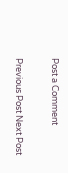Post a Comment

Previous Post Next Post